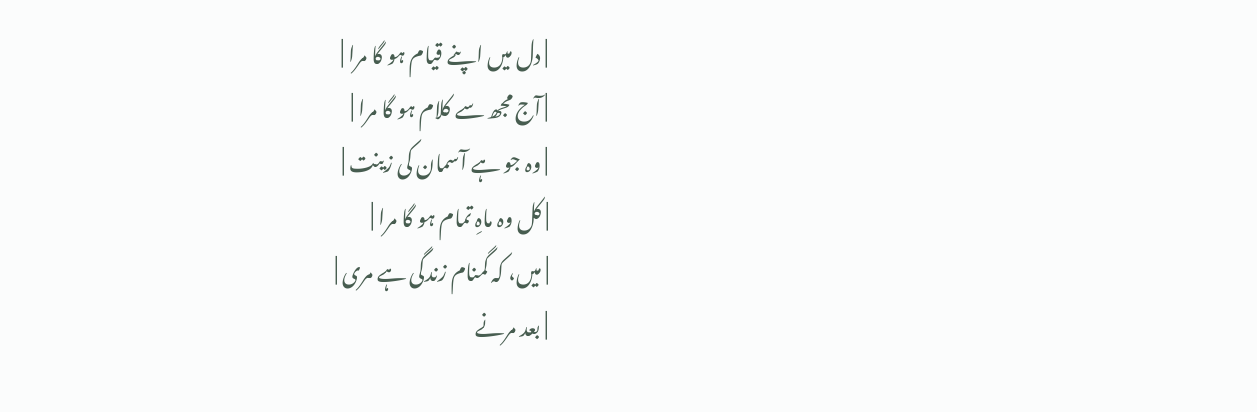| دل میں اپنے قیام ہو گا مرا |
| آج مجھ سے کلام ہو گا مرا |
| وہ جو ہے آسمان کی زینت |
| کل وہ ماہِ تمام ہو گا مرا |
| میں، کہ گمنام زندگی ہے مری |
| بعد مرنے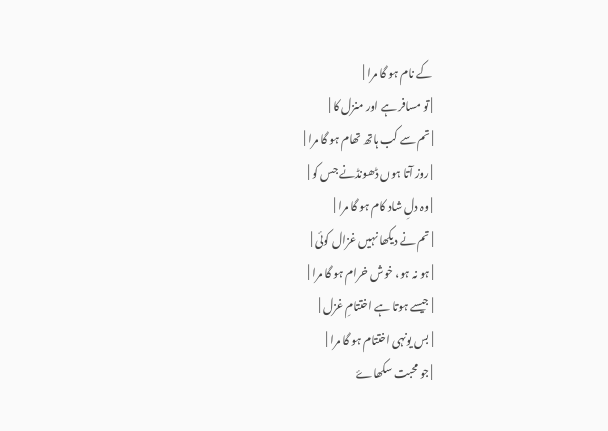کے نام ہو گا مرا |
| تو مسافر ہے اور منزل کا |
| تم سے کب ہاتھ تھام ہو گا مرا |
| روز آتا ہوں ڈھونڈنے جس کو |
| وہ دلِ شاد کام ہو گا مرا |
| تم نے دیکھا نہیں غزال کوئی |
| ہو نہ ہو، خوش خرام ہو گا مرا |
| جیسے ہوتا ہے اختتامِ غزل |
| بس یونہی اختتام ہو گا مرا |
| جو محبت سکھاۓ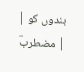بندوں کو |
| مضطربؔ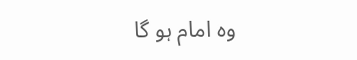وہ امام ہو گا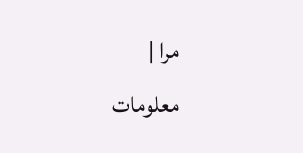مرا |
معلومات